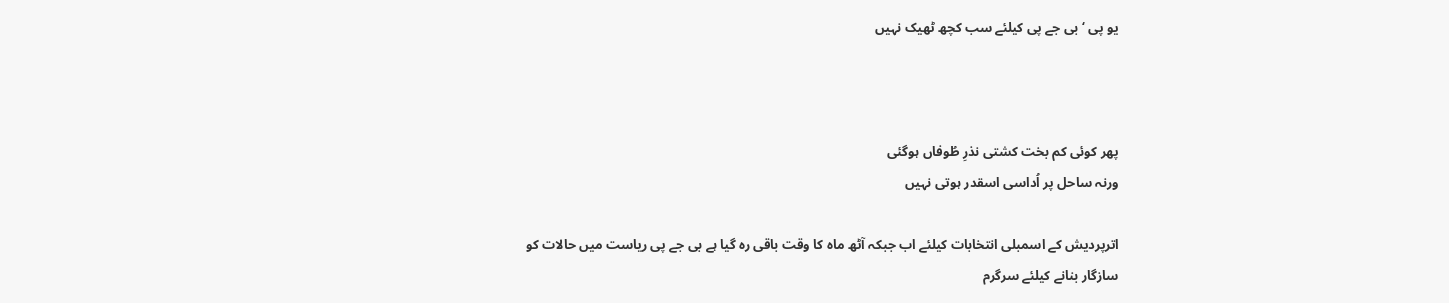یو پی ‘ بی جے پی کیلئے سب کچھ ٹھیک نہیں



پھر کوئی کم بخت کشتی نذرِ طُوفاں ہوگئی
ورنہ ساحل پر اُداسی اسقدر ہوتی نہیں

اترپردیش کے اسمبلی انتخابات کیلئے اب جبکہ آٹھ ماہ کا وقت باقی رہ گیا ہے بی جے پی ریاست میں حالات کو سازگار بنانے کیلئے سرگرم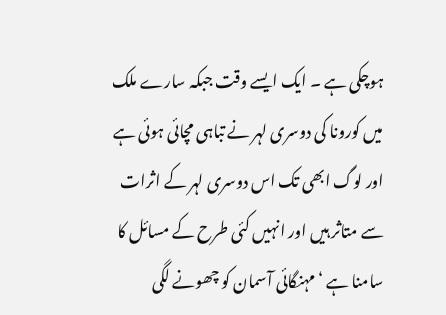ہوچکی ہے ۔ ایک ایسے وقت جبکہ سارے ملک میں کورونا کی دوسری لہر نے تباہی مچائی ہوئی ہے اور لوگ ابھی تک اس دوسری لہر کے اثرات سے متاثر ہیں اور انہیں کئی طرح کے مسائل کا سامنا ہے ‘ مہنگائی آسمان کو چھونے لگی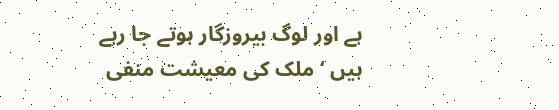ہے اور لوگ بیروزگار ہوتے جا رہے ہیں ‘ ملک کی معیشت منفی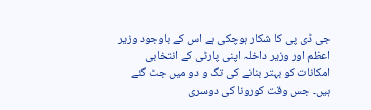جی ڈی پی کا شکار ہوچکی ہے اس کے باوجود وزیر اعظم اور وزیر داخلہ اپنی پارٹی کے انتخابی امکانات کو بہتر بنانے کی تگ و دو میں جٹ گئے ہیں۔ جس وقت کورونا کی دوسری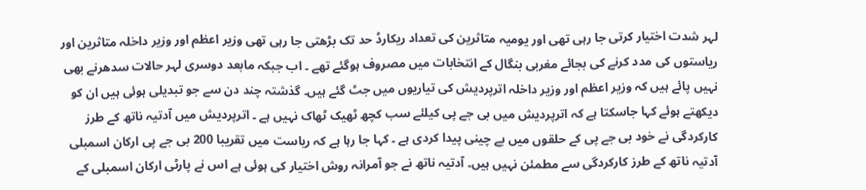لہر شدت اختیار کرتی جا رہی تھی اور یومیہ متاثرین کی تعداد ریکارڈ حد تک بڑھتی جا رہی تھی وزیر اعظم اور وزیر داخلہ متاثرین اور ریاستوں کی مدد کرنے کی بجائے مغربی بنگال کے انتخابات میں مصروف ہوگئے تھے ۔ اب جبکہ مابعد دوسری لہر حالات سدھرنے بھی نہیں پائے ہیں کہ وزیر اعظم اور وزیر داخلہ اترپردیش کی تیاریوں میں جٹ گئے ہیں۔ گذشتہ چند دن سے جو تبدیلی ہوئی ہیں ان کو دیکھتے ہوئے کہا جاسکتا ہے کہ اترپردیش میں بی جے پی کیلئے سب کچھ ٹھیک ٹھاک نہیں ہے ۔ اترپردیش میں آدتیہ ناتھ کے طرز کارکردگی نے خود بی جے پی کے حلقوں میں بے چینی پیدا کردی ہے ۔ کہا جا رہا ہے کہ ریاست میں تقریبا 200 بی جے پی ارکان اسمبلی آدتیہ ناتھ کے طرز کارکردگی سے مطمئن نہیں ہیں۔ آدتیہ ناتھ نے جو آمرانہ روش اختیار کی ہوئی ہے اس نے پارٹی ارکان اسمبلی کے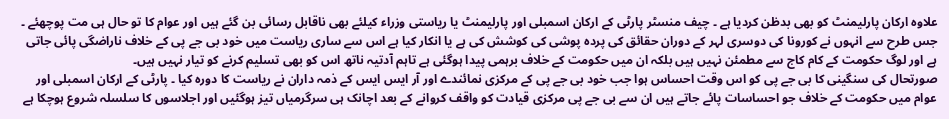علاوہ ارکان پارلیمنٹ کو بھی بدظن کردیا ہے ۔ چیف منسٹر پارٹی کے ارکان اسمبلی اور پارلیمنٹ یا ریاستی وزراء کیلئے بھی ناقابل رسائی بن گئے ہیں اور عوام کا تو حال ہی مت پوچھئے ۔ جس طرح سے انہوں نے کورونا کی دوسری لہر کے دوران حقائق کی پردہ پوشی کی کوشش کی ہے یا انکار کیا ہے اس سے ساری ریاست میں خود بی جے پی کے خلاف ناراضگی پائی جاتی ہے اور لوگ حکومت کے کام کاج سے مطمئن نہیں ہیں بلکہ ان میں حکومت کے خلاف برہمی پیدا ہوگئی ہے تاہم آدتیہ ناتھ اس کو بھی تسلیم کرنے کو تیار نہیں ہیں۔
صورتحال کی سنگینی کا بی جے پی کو اس وقت احساس ہوا جب خود بی جے پی کے مرکزی نمائندے اور آر ایس ایس کے ذمہ داران نے ریاست کا دورہ کیا ۔ پارٹی کے ارکان اسمبلی اور عوام میں حکومت کے خلاف جو احساسات پائے جاتے ہیں ان سے بی جے پی مرکزی قیادت کو واقف کروانے کے بعد اچانک ہی سرگرمیاں تیز ہوگئیں اور اجلاسوں کا سلسلہ شروع ہوچکا ہے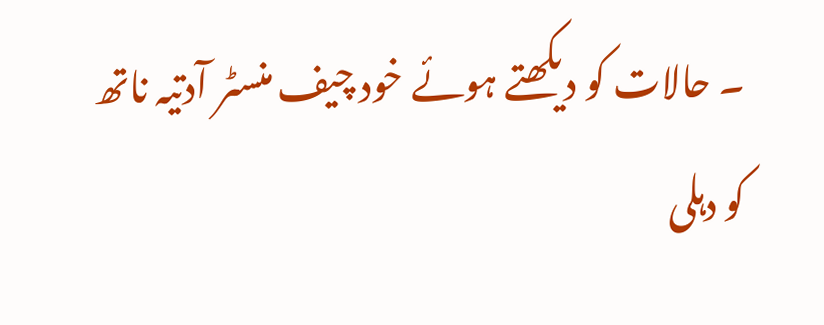۔ حالات کو دیکھتے ہوئے خود چیف منسٹر آدتیہ ناتھ کو دہلی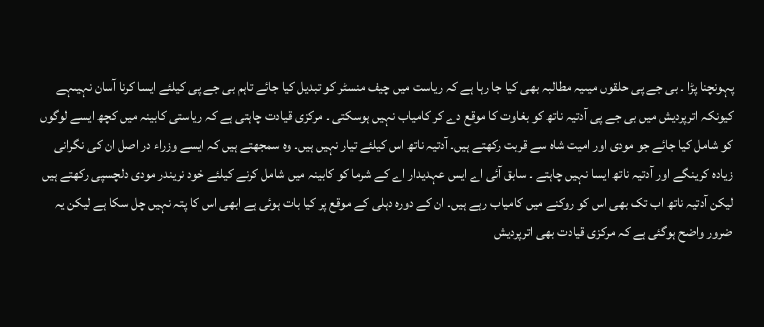پہونچنا پڑا ۔ بی جے پی حلقوں میںیہ مطالبہ بھی کیا جا رہا ہے کہ ریاست میں چیف منسٹر کو تبدیل کیا جائے تاہم بی جے پی کیلئے ایسا کرنا آسان نہیںہے کیونکہ اترپردیش میں بی جے پی آدتیہ ناتھ کو بغاوت کا موقع دے کر کامیاب نہیں ہوسکتی ۔ مرکزی قیادت چاہتی ہے کہ ریاستی کابینہ میں کچھ ایسے لوگوں کو شامل کیا جائے جو مودی اور امیت شاہ سے قربت رکھتے ہیں۔ آدتیہ ناتھ اس کیلئے تیار نہیں ہیں۔ وہ سمجھتے ہیں کہ ایسے وزراء در اصل ان کی نگرانی زیادہ کرینگے اور آدتیہ ناتھ ایسا نہیں چاہتے ۔ سابق آئی اے ایس عہدیدار اے کے شرما کو کابینہ میں شامل کرنے کیلئے خود نریندر مودی دلچسپی رکھتے ہیں لیکن آدتیہ ناتھ اب تک بھی اس کو روکنے میں کامیاب رہے ہیں۔ ان کے دورہ دہلی کے موقع پر کیا بات ہوئی ہے ابھی اس کا پتہ نہیں چل سکا ہے لیکن یہ ضرور واضح ہوگئی ہے کہ مرکزی قیادت بھی اترپردیش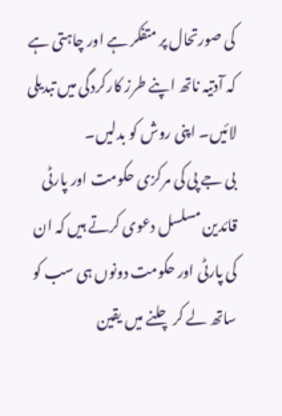کی صورتحال پر متفکر ہے اور چاہتی ہے کہ آدتیہ ناتھ اپنے طرز کارکردگی میں تبدیلی لائیں۔ اپنی روش کو بدلیں۔
بی جے پی کی مرکزی حکومت اور پارٹی قائدین مسلسل دعوی کرتے ہیں کہ ان کی پارٹی اور حکومت دونوں ہی سب کو ساتھ لے کر چلنے میں یقین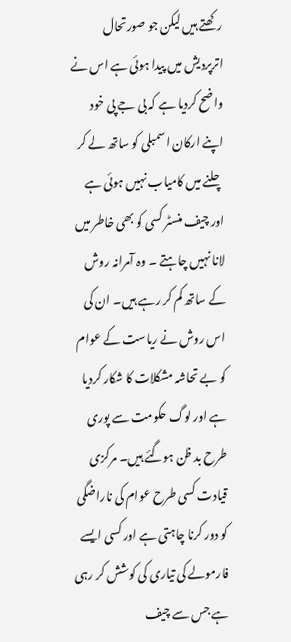رکھتے ہیں لیکن جو صورتحال اترپردیش میں پیدا ہوئی ہے اس نے واضح کردیا ہے کہ بی جے پی خود اپنے ارکان اسمبلی کو ساتھ لے کر چلنے میں کامیاب نہیں ہوئی ہے اور چیف منسٹر کسی کو بھی خاطر میں لانا نہیں چاہتے ۔ وہ آمرانہ روش کے ساتھ کم کر رہے ہیں۔ ان کی اس روش نے ریاست کے عوام کو بے تحاشہ مشکلات کا شکار کردیا ہے اور لوگ حکومت سے پوری طرح بد ظن ہوگئے ہیں۔ مرکزی قیادت کسی طرح عوام کی ناراضگی کو دور کرنا چاہتی ہے اور کسی ایسے فارمولے کی تیاری کی کوشش کر رہی ہے جس سے چیف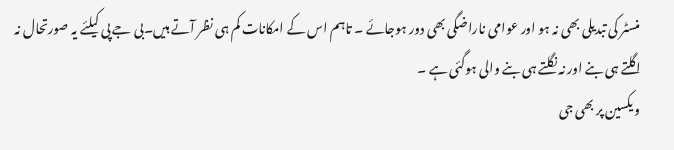منسٹر کی تبدیلی بھی نہ ہو اور عوامی ناراضگی بھی دور ہوجائے ۔ تاہم اس کے امکانات کم ہی نظر آتے ہیں۔بی جے پی کیلئے یہ صورتحال نہ اگلتے ہی بنے اور نہ نگلتے ہی بنے والی ہوگئی ہے ۔
ویکسین پر بھی جی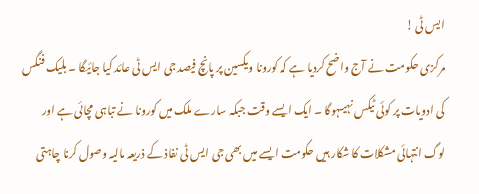ایس ٹی !
مرکزی حکومت نے آج واضح کردیا ہے کہ کورونا ویکسین پر پانچ فیصد جی ایس ٹی عائد کیا جائیگا ۔ بلیک فنگس کی ادویات پر کوئی ٹیکس نہیںہوگا ۔ ایک ایسے وقت جبکہ سارے ملک میں کورونا نے تباہی مچائی ہے اور لوگ انتہائی مشکلات کا شکار ہیں حکومت ایسے میں بھی جی ایس ٹی نفاذ کے ذریعہ مالیہ وصول کرنا چاہتی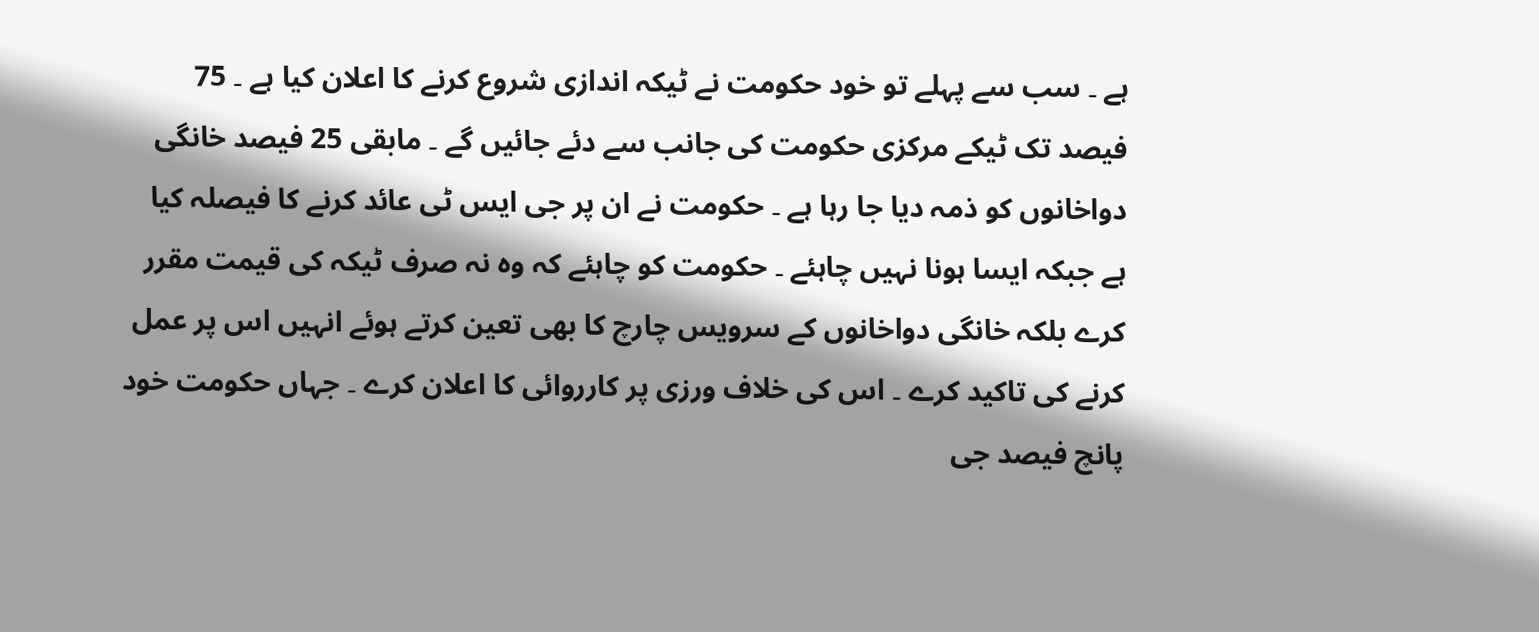ہے ۔ سب سے پہلے تو خود حکومت نے ٹیکہ اندازی شروع کرنے کا اعلان کیا ہے ۔ 75 فیصد تک ٹیکے مرکزی حکومت کی جانب سے دئے جائیں گے ۔ مابقی 25 فیصد خانگی دواخانوں کو ذمہ دیا جا رہا ہے ۔ حکومت نے ان پر جی ایس ٹی عائد کرنے کا فیصلہ کیا ہے جبکہ ایسا ہونا نہیں چاہئے ۔ حکومت کو چاہئے کہ وہ نہ صرف ٹیکہ کی قیمت مقرر کرے بلکہ خانگی دواخانوں کے سرویس چارچ کا بھی تعین کرتے ہوئے انہیں اس پر عمل کرنے کی تاکید کرے ۔ اس کی خلاف ورزی پر کارروائی کا اعلان کرے ۔ جہاں حکومت خود پانچ فیصد جی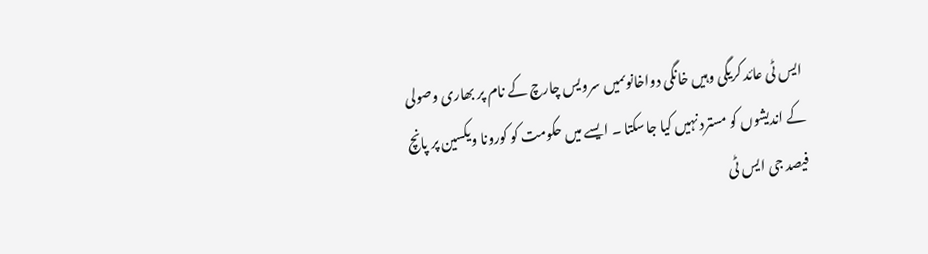ایس ٹی عائد کریگی وہیں خانگی دواخانوںمیں سرویس چارچ کے نام پر بھاری وصولی کے اندیشوں کو مسترد نہیں کیا جاسکتا ۔ ایسے میں حکومت کو کورونا ویکسین پر پانچ فیصد جی ایس ٹی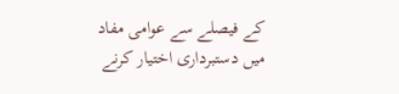کے فیصلے سے عوامی مفاد میں دستبرداری اختیار کرنے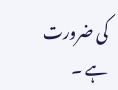کی ضرورت ہے ۔